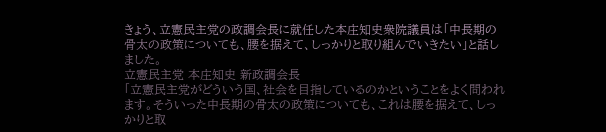きょう、立憲民主党の政調会長に就任した本庄知史衆院議員は「中長期の骨太の政策についても、腰を据えて、しっかりと取り組んでいきたい」と話しました。
立憲民主党 本庄知史 新政調会長
「立憲民主党がどういう国、社会を目指しているのかということをよく問われます。そういった中長期の骨太の政策についても、これは腰を据えて、しっかりと取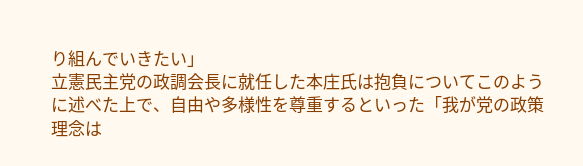り組んでいきたい」
立憲民主党の政調会長に就任した本庄氏は抱負についてこのように述べた上で、自由や多様性を尊重するといった「我が党の政策理念は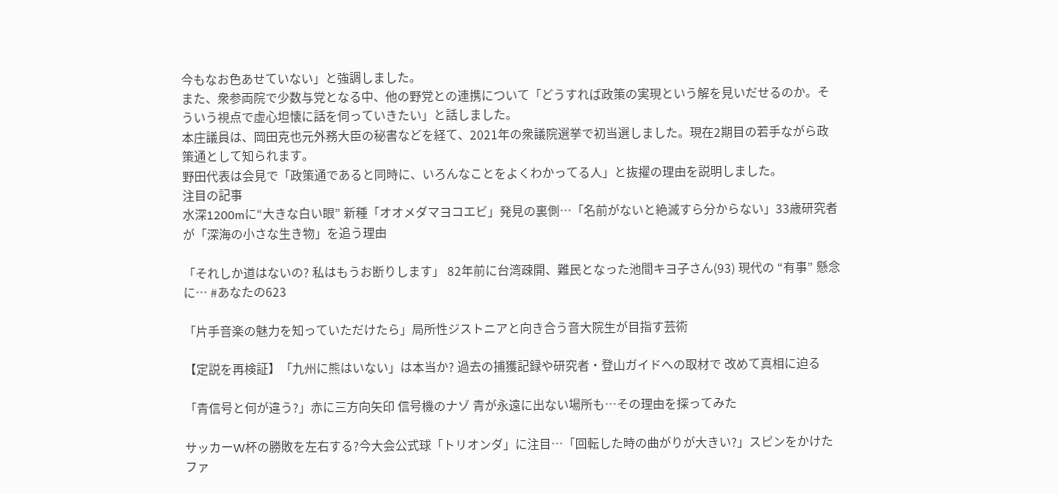今もなお色あせていない」と強調しました。
また、衆参両院で少数与党となる中、他の野党との連携について「どうすれば政策の実現という解を見いだせるのか。そういう視点で虚心坦懐に話を伺っていきたい」と話しました。
本庄議員は、岡田克也元外務大臣の秘書などを経て、2021年の衆議院選挙で初当選しました。現在2期目の若手ながら政策通として知られます。
野田代表は会見で「政策通であると同時に、いろんなことをよくわかってる人」と抜擢の理由を説明しました。
注目の記事
水深1200mに“大きな白い眼” 新種「オオメダマヨコエビ」発見の裏側…「名前がないと絶滅すら分からない」33歳研究者が「深海の小さな生き物」を追う理由

「それしか道はないの? 私はもうお断りします」 82年前に台湾疎開、難民となった池間キヨ子さん(93) 現代の “有事” 懸念に… #あなたの623

「片手音楽の魅力を知っていただけたら」局所性ジストニアと向き合う音大院生が目指す芸術

【定説を再検証】「九州に熊はいない」は本当か? 過去の捕獲記録や研究者・登山ガイドへの取材で 改めて真相に迫る

「青信号と何が違う?」赤に三方向矢印 信号機のナゾ 青が永遠に出ない場所も…その理由を探ってみた

サッカーW杯の勝敗を左右する?今大会公式球「トリオンダ」に注目…「回転した時の曲がりが大きい?」スピンをかけたファ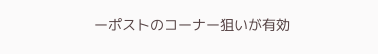ーポストのコーナー狙いが有効